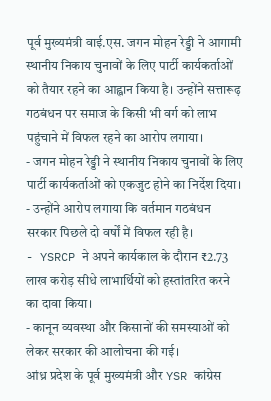पूर्व मुख्यमंत्री वाई.एस. जगन मोहन रेड्डी ने आगामी स्थानीय निकाय चुनावों के लिए पार्टी कार्यकर्ताओं को तैयार रहने का आह्वान किया है। उन्होंने सत्तारूढ़ गठबंधन पर समाज के किसी भी वर्ग को लाभ पहुंचाने में विफल रहने का आरोप लगाया।
- जगन मोहन रेड्डी ने स्थानीय निकाय चुनावों के लिए पार्टी कार्यकर्ताओं को एकजुट होने का निर्देश दिया।
- उन्होंने आरोप लगाया कि वर्तमान गठबंधन सरकार पिछले दो वर्षों में विफल रही है।
- YSRCP ने अपने कार्यकाल के दौरान ₹2.73 लाख करोड़ सीधे लाभार्थियों को हस्तांतरित करने का दावा किया।
- कानून व्यवस्था और किसानों की समस्याओं को लेकर सरकार की आलोचना की गई।
आंध्र प्रदेश के पूर्व मुख्यमंत्री और YSR कांग्रेस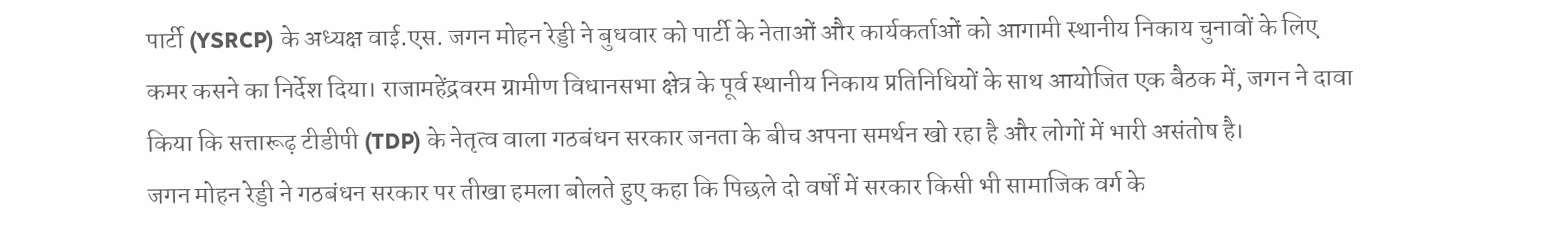पार्टी (YSRCP) के अध्यक्ष वाई.एस. जगन मोहन रेड्डी ने बुधवार को पार्टी के नेताओं और कार्यकर्ताओं को आगामी स्थानीय निकाय चुनावों के लिए कमर कसने का निर्देश दिया। राजामहेंद्रवरम ग्रामीण विधानसभा क्षेत्र के पूर्व स्थानीय निकाय प्रतिनिधियों के साथ आयोजित एक बैठक में, जगन ने दावा किया कि सत्तारूढ़ टीडीपी (TDP) के नेतृत्व वाला गठबंधन सरकार जनता के बीच अपना समर्थन खो रहा है और लोगों में भारी असंतोष है।
जगन मोहन रेड्डी ने गठबंधन सरकार पर तीखा हमला बोलते हुए कहा कि पिछले दो वर्षों में सरकार किसी भी सामाजिक वर्ग के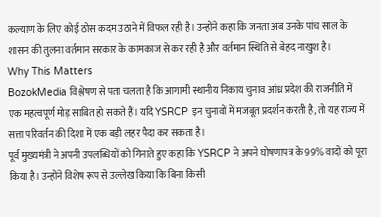कल्याण के लिए कोई ठोस कदम उठाने में विफल रही है। उन्होंने कहा कि जनता अब उनके पांच साल के शासन की तुलना वर्तमान सरकार के कामकाज से कर रही है और वर्तमान स्थिति से बेहद नाखुश है।
Why This Matters
BozokMedia विश्लेषण से पता चलता है कि आगामी स्थानीय निकाय चुनाव आंध्र प्रदेश की राजनीति में एक महत्वपूर्ण मोड़ साबित हो सकते हैं। यदि YSRCP इन चुनावों में मजबूत प्रदर्शन करती है, तो यह राज्य में सत्ता परिवर्तन की दिशा में एक बड़ी लहर पैदा कर सकता है।
पूर्व मुख्यमंत्री ने अपनी उपलब्धियों को गिनाते हुए कहा कि YSRCP ने अपने घोषणापत्र के 99% वादों को पूरा किया है। उन्होंने विशेष रूप से उल्लेख किया कि बिना किसी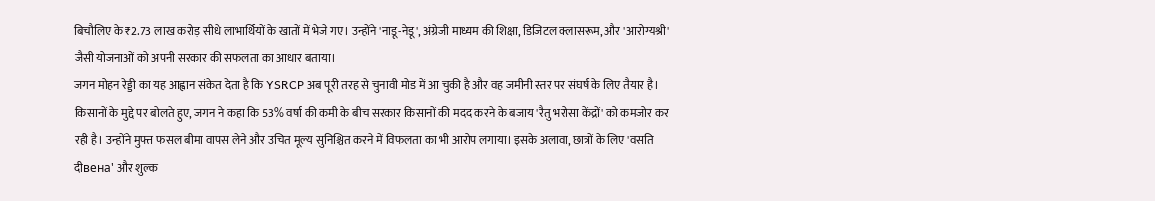बिचौलिए के ₹2.73 लाख करोड़ सीधे लाभार्थियों के खातों में भेजे गए। उन्होंने 'नाडू-नेडू', अंग्रेजी माध्यम की शिक्षा, डिजिटल क्लासरूम, और 'आरोग्यश्री' जैसी योजनाओं को अपनी सरकार की सफलता का आधार बताया।
जगन मोहन रेड्डी का यह आह्वान संकेत देता है कि YSRCP अब पूरी तरह से चुनावी मोड में आ चुकी है और वह जमीनी स्तर पर संघर्ष के लिए तैयार है।
किसानों के मुद्दे पर बोलते हुए, जगन ने कहा कि 53% वर्षा की कमी के बीच सरकार किसानों की मदद करने के बजाय 'रैतु भरोसा केंद्रों' को कमजोर कर रही है। उन्होंने मुफ्त फसल बीमा वापस लेने और उचित मूल्य सुनिश्चित करने में विफलता का भी आरोप लगाया। इसके अलावा, छात्रों के लिए 'वसति दीвена' और शुल्क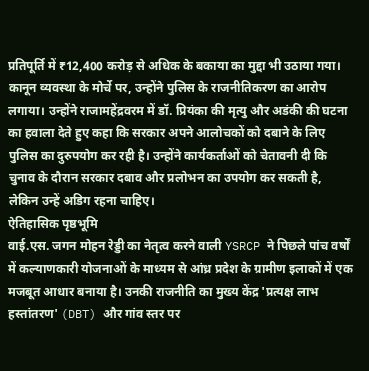प्रतिपूर्ति में ₹12,400 करोड़ से अधिक के बकाया का मुद्दा भी उठाया गया।
कानून व्यवस्था के मोर्चे पर, उन्होंने पुलिस के राजनीतिकरण का आरोप लगाया। उन्होंने राजामहेंद्रवरम में डॉ. प्रियंका की मृत्यु और अडंकी की घटना का हवाला देते हुए कहा कि सरकार अपने आलोचकों को दबाने के लिए पुलिस का दुरुपयोग कर रही है। उन्होंने कार्यकर्ताओं को चेतावनी दी कि चुनाव के दौरान सरकार दबाव और प्रलोभन का उपयोग कर सकती है, लेकिन उन्हें अडिग रहना चाहिए।
ऐतिहासिक पृष्ठभूमि
वाई.एस. जगन मोहन रेड्डी का नेतृत्व करने वाली YSRCP ने पिछले पांच वर्षों में कल्याणकारी योजनाओं के माध्यम से आंध्र प्रदेश के ग्रामीण इलाकों में एक मजबूत आधार बनाया है। उनकी राजनीति का मुख्य केंद्र 'प्रत्यक्ष लाभ हस्तांतरण' (DBT) और गांव स्तर पर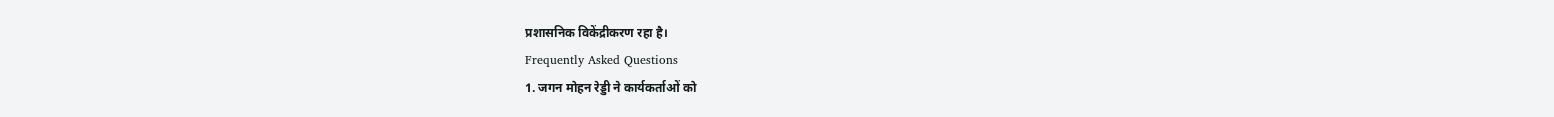प्रशासनिक विकेंद्रीकरण रहा है।
Frequently Asked Questions
1. जगन मोहन रेड्डी ने कार्यकर्ताओं को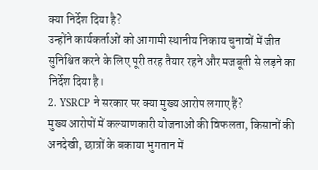क्या निर्देश दिया है?
उन्होंने कार्यकर्ताओं को आगामी स्थानीय निकाय चुनावों में जीत सुनिश्चित करने के लिए पूरी तरह तैयार रहने और मजबूती से लड़ने का निर्देश दिया है।
2. YSRCP ने सरकार पर क्या मुख्य आरोप लगाए हैं?
मुख्य आरोपों में कल्याणकारी योजनाओं की विफलता, किसानों की अनदेखी, छात्रों के बकाया भुगतान में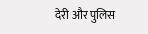देरी और पुलिस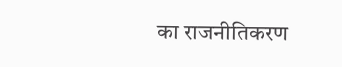का राजनीतिकरण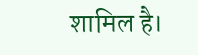शामिल है।